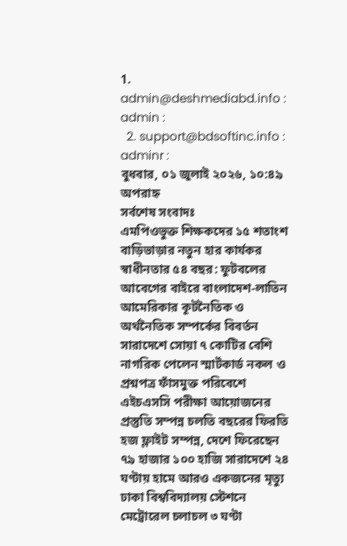1. admin@deshmediabd.info : admin :
  2. support@bdsoftinc.info : adminr :
বুধবার, ০১ জুলাই ২০২৬, ১০:৪৯ অপরাহ্ন
সর্বশেষ সংবাদঃ
এমপিওভুক্ত শিক্ষকদের ১৫ শতাংশ বাড়িভাড়ার নতুন হার কার্যকর স্বাধীনতার ৫৪ বছর: ফুটবলের আবেগের বাইরে বাংলাদেশ-লাতিন আমেরিকার কূটনৈতিক ও অর্থনৈতিক সম্পর্কের বিবর্তন সারাদেশে সোয়া ৭ কোটির বেশি নাগরিক পেলেন স্মার্টকার্ড নকল ও প্রশ্নপত্র ফাঁসমুক্ত পরিবেশে এইচএসসি পরীক্ষা আয়োজনের প্রস্তুতি সম্পন্ন চলতি বছরের ফিরতি হজ ফ্লাইট সম্পন্ন, দেশে ফিরেছেন ৭৯ হাজার ১০০ হাজি সারাদেশে ২৪ ঘণ্টায় হামে আরও একজনের মৃত্যু ঢাকা বিশ্ববিদ্যালয় স্টেশনে মেট্রোরেল চলাচল ৩ ঘণ্টা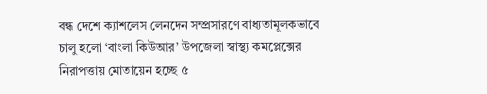বন্ধ দেশে ক্যাশলেস লেনদেন সম্প্রসারণে বাধ্যতামূলকভাবে চালু হলো ‘বাংলা কিউআর’ উপজেলা স্বাস্থ্য কমপ্লেক্সের নিরাপত্তায় মোতায়েন হচ্ছে ৫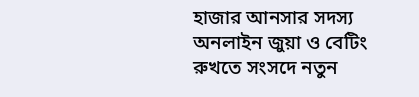হাজার আনসার সদস্য অনলাইন জুয়া ও বেটিং রুখতে সংসদে নতুন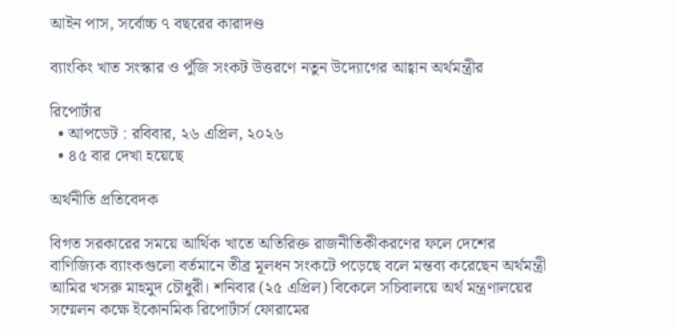আইন পাস, সর্বোচ্চ ৭ বছরের কারাদণ্ড

ব্যাংকিং খাত সংস্কার ও পুঁজি সংকট উত্তরণে নতুন উদ্যোগের আহ্বান অর্থমন্ত্রীর

রিপোর্টার
  • আপডেট : রবিবার, ২৬ এপ্রিল, ২০২৬
  • ৪৫ বার দেখা হয়েছে

অর্থনীতি প্রতিবেদক

বিগত সরকারের সময়ে আর্থিক খাতে অতিরিক্ত রাজনীতিকীকরণের ফলে দেশের বাণিজ্যিক ব্যাংকগুলো বর্তমানে তীব্র মূলধন সংকটে পড়েছে বলে মন্তব্য করেছেন অর্থমন্ত্রী আমির খসরু মাহমুদ চৌধুরী। শনিবার (২৫ এপ্রিল) বিকেলে সচিবালয়ে অর্থ মন্ত্রণালয়ের সম্মেলন কক্ষে ইকোনমিক রিপোর্টার্স ফোরামের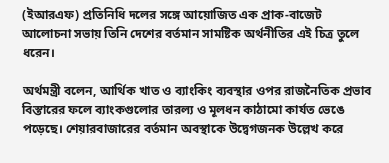(ইআরএফ) প্রতিনিধি দলের সঙ্গে আয়োজিত এক প্রাক-বাজেট আলোচনা সভায় তিনি দেশের বর্তমান সামষ্টিক অর্থনীতির এই চিত্র তুলে ধরেন।

অর্থমন্ত্রী বলেন, আর্থিক খাত ও ব্যাংকিং ব্যবস্থার ওপর রাজনৈতিক প্রভাব বিস্তারের ফলে ব্যাংকগুলোর তারল্য ও মূলধন কাঠামো কার্যত ভেঙে পড়েছে। শেয়ারবাজারের বর্তমান অবস্থাকে উদ্বেগজনক উল্লেখ করে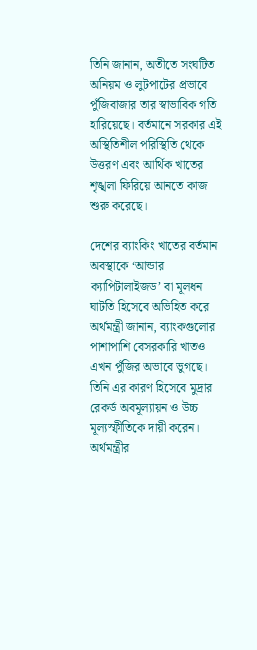তিনি জানান, অতীতে সংঘটিত অনিয়ম ও লুটপাটের প্রভাবে পুঁজিবাজার তার স্বাভাবিক গতি হারিয়েছে। বর্তমানে সরকার এই অস্থিতিশীল পরিস্থিতি থেকে উত্তরণ এবং আর্থিক খাতের শৃঙ্খলা ফিরিয়ে আনতে কাজ শুরু করেছে।

দেশের ব্যাংকিং খাতের বর্তমান অবস্থাকে ‘আন্ডার ক্যাপিটালাইজড’ বা মূলধন ঘাটতি হিসেবে অভিহিত করে অর্থমন্ত্রী জানান, ব্যাংকগুলোর পাশাপাশি বেসরকারি খাতও এখন পুঁজির অভাবে ভুগছে। তিনি এর কারণ হিসেবে মুদ্রার রেকর্ড অবমূল্যায়ন ও উচ্চ মূল্যস্ফীতিকে দায়ী করেন। অর্থমন্ত্রীর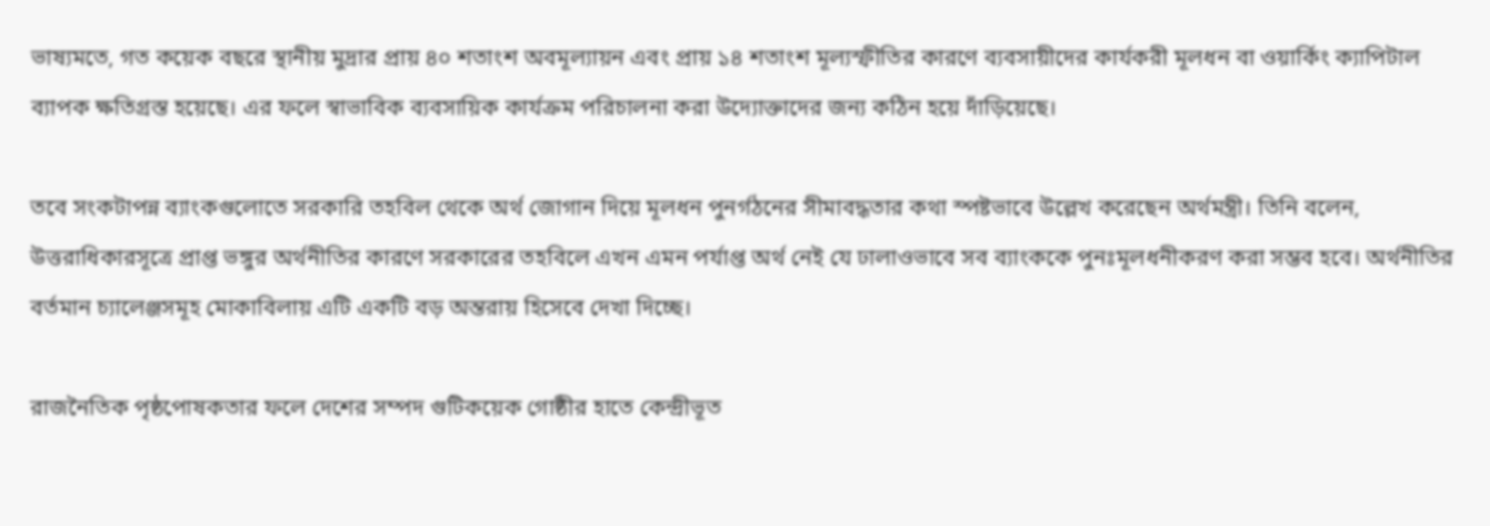ভাষ্যমতে, গত কয়েক বছরে স্থানীয় মুদ্রার প্রায় ৪০ শতাংশ অবমূল্যায়ন এবং প্রায় ১৪ শতাংশ মূল্যস্ফীতির কারণে ব্যবসায়ীদের কার্যকরী মূলধন বা ওয়ার্কিং ক্যাপিটাল ব্যাপক ক্ষতিগ্রস্ত হয়েছে। এর ফলে স্বাভাবিক ব্যবসায়িক কার্যক্রম পরিচালনা করা উদ্যোক্তাদের জন্য কঠিন হয়ে দাঁড়িয়েছে।

তবে সংকটাপন্ন ব্যাংকগুলোতে সরকারি তহবিল থেকে অর্থ জোগান দিয়ে মূলধন পুনর্গঠনের সীমাবদ্ধতার কথা স্পষ্টভাবে উল্লেখ করেছেন অর্থমন্ত্রী। তিনি বলেন, উত্তরাধিকারসূত্রে প্রাপ্ত ভঙ্গুর অর্থনীতির কারণে সরকারের তহবিলে এখন এমন পর্যাপ্ত অর্থ নেই যে ঢালাওভাবে সব ব্যাংককে পুনঃমূলধনীকরণ করা সম্ভব হবে। অর্থনীতির বর্তমান চ্যালেঞ্জসমূহ মোকাবিলায় এটি একটি বড় অন্তরায় হিসেবে দেখা দিচ্ছে।

রাজনৈতিক পৃষ্ঠপোষকতার ফলে দেশের সম্পদ গুটিকয়েক গোষ্ঠীর হাতে কেন্দ্রীভূত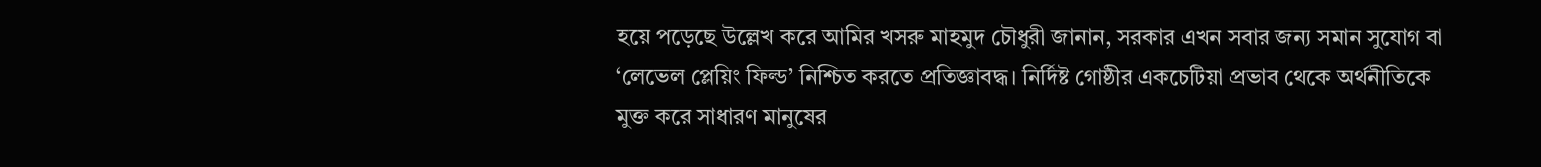হয়ে পড়েছে উল্লেখ করে আমির খসরু মাহমুদ চৌধুরী জানান, সরকার এখন সবার জন্য সমান সুযোগ বা ‘লেভেল প্লেয়িং ফিল্ড’ নিশ্চিত করতে প্রতিজ্ঞাবদ্ধ। নির্দিষ্ট গোষ্ঠীর একচেটিয়া প্রভাব থেকে অর্থনীতিকে মুক্ত করে সাধারণ মানুষের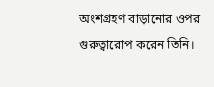অংশগ্রহণ বাড়ানোর ওপর গুরুত্বারোপ করেন তিনি।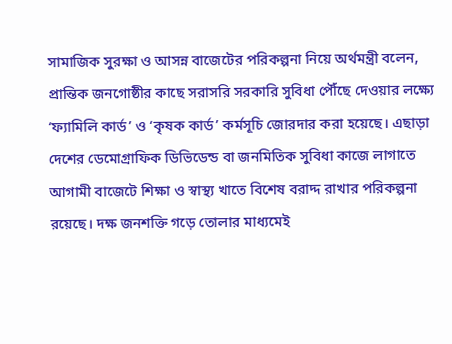সামাজিক সুরক্ষা ও আসন্ন বাজেটের পরিকল্পনা নিয়ে অর্থমন্ত্রী বলেন, প্রান্তিক জনগোষ্ঠীর কাছে সরাসরি সরকারি সুবিধা পৌঁছে দেওয়ার লক্ষ্যে ‘ফ্যামিলি কার্ড’ ও ‘কৃষক কার্ড’ কর্মসূচি জোরদার করা হয়েছে। এছাড়া দেশের ডেমোগ্রাফিক ডিভিডেন্ড বা জনমিতিক সুবিধা কাজে লাগাতে আগামী বাজেটে শিক্ষা ও স্বাস্থ্য খাতে বিশেষ বরাদ্দ রাখার পরিকল্পনা রয়েছে। দক্ষ জনশক্তি গড়ে তোলার মাধ্যমেই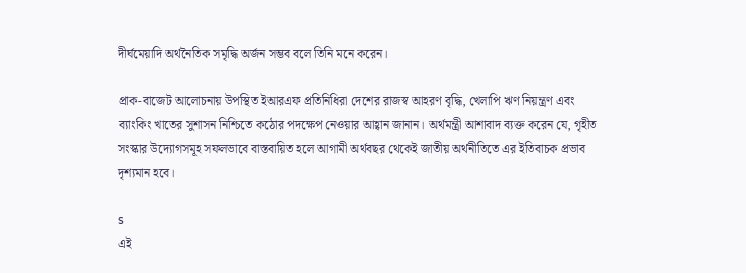দীর্ঘমেয়াদি অর্থনৈতিক সমৃদ্ধি অর্জন সম্ভব বলে তিনি মনে করেন।

প্রাক-বাজেট আলোচনায় উপস্থিত ইআরএফ প্রতিনিধিরা দেশের রাজস্ব আহরণ বৃদ্ধি, খেলাপি ঋণ নিয়ন্ত্রণ এবং ব্যাংকিং খাতের সুশাসন নিশ্চিতে কঠোর পদক্ষেপ নেওয়ার আহ্বান জানান। অর্থমন্ত্রী আশাবাদ ব্যক্ত করেন যে, গৃহীত সংস্কার উদ্যোগসমূহ সফলভাবে বাস্তবায়িত হলে আগামী অর্থবছর থেকেই জাতীয় অর্থনীতিতে এর ইতিবাচক প্রভাব দৃশ্যমান হবে।

s
এই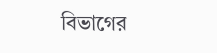বিভাগের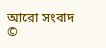আরো সংবাদ
©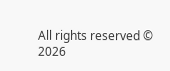All rights reserved © 2026